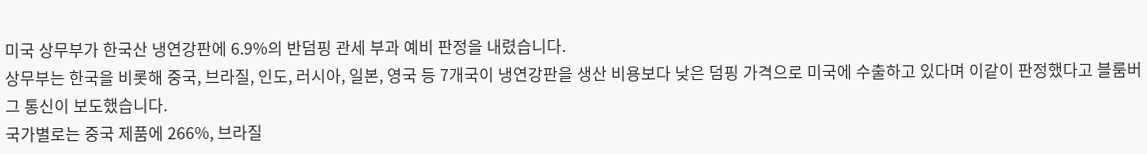미국 상무부가 한국산 냉연강판에 6.9%의 반덤핑 관세 부과 예비 판정을 내렸습니다.
상무부는 한국을 비롯해 중국, 브라질, 인도, 러시아, 일본, 영국 등 7개국이 냉연강판을 생산 비용보다 낮은 덤핑 가격으로 미국에 수출하고 있다며 이같이 판정했다고 블룸버그 통신이 보도했습니다.
국가별로는 중국 제품에 266%, 브라질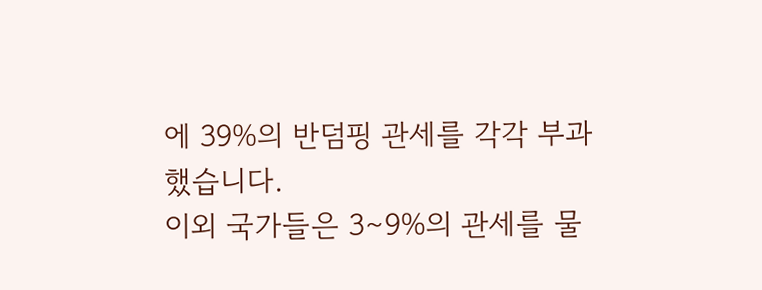에 39%의 반덤핑 관세를 각각 부과했습니다.
이외 국가들은 3∼9%의 관세를 물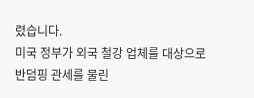렸습니다.
미국 정부가 외국 철강 업체를 대상으로 반덤핑 관세를 물린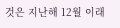것은 지난해 12월 이래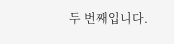두 번째입니다.